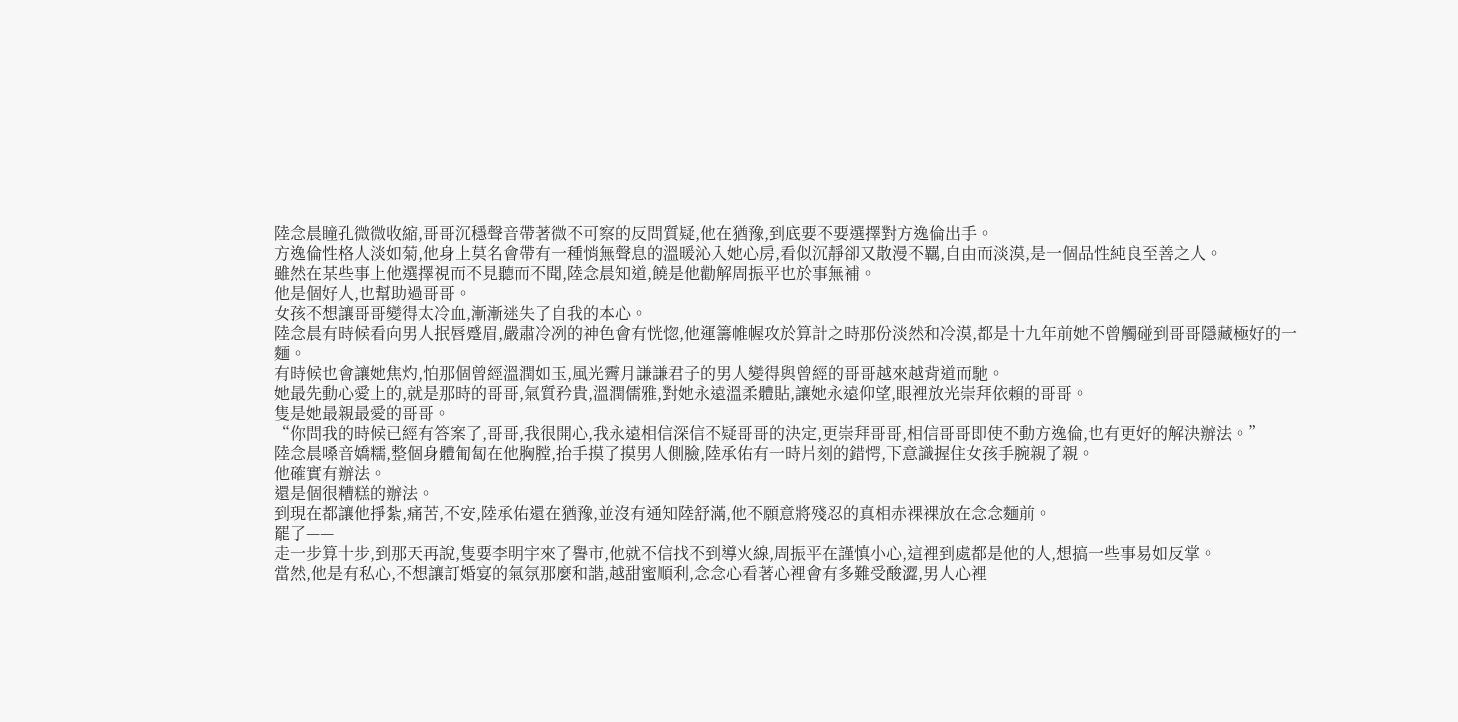陸念晨瞳孔微微收縮,哥哥沉穩聲音帶著微不可察的反問質疑,他在猶豫,到底要不要選擇對方逸倫出手。
方逸倫性格人淡如菊,他身上莫名會帶有一種悄無聲息的溫暖沁入她心房,看似沉靜卻又散漫不羈,自由而淡漠,是一個品性純良至善之人。
雖然在某些事上他選擇視而不見聽而不聞,陸念晨知道,饒是他勸解周振平也於事無補。
他是個好人,也幫助過哥哥。
女孩不想讓哥哥變得太冷血,漸漸迷失了自我的本心。
陸念晨有時候看向男人抿唇蹙眉,嚴肅冷冽的神色會有恍惚,他運籌帷幄攻於算計之時那份淡然和冷漠,都是十九年前她不曾觸碰到哥哥隱藏極好的一麵。
有時候也會讓她焦灼,怕那個曾經溫潤如玉,風光霽月謙謙君子的男人變得與曾經的哥哥越來越背道而馳。
她最先動心愛上的,就是那時的哥哥,氣質矜貴,溫潤儒雅,對她永遠溫柔體貼,讓她永遠仰望,眼裡放光崇拜依賴的哥哥。
隻是她最親最愛的哥哥。
“你問我的時候已經有答案了,哥哥,我很開心,我永遠相信深信不疑哥哥的決定,更崇拜哥哥,相信哥哥即使不動方逸倫,也有更好的解決辦法。”
陸念晨嗓音嬌糯,整個身體匍匐在他胸膛,抬手摸了摸男人側臉,陸承佑有一時片刻的錯愕,下意識握住女孩手腕親了親。
他確實有辦法。
還是個很糟糕的辦法。
到現在都讓他掙紮,痛苦,不安,陸承佑還在猶豫,並沒有通知陸舒滿,他不願意將殘忍的真相赤裸裸放在念念麵前。
罷了——
走一步算十步,到那天再說,隻要李明宇來了譽市,他就不信找不到導火線,周振平在謹慎小心,這裡到處都是他的人,想搞一些事易如反掌。
當然,他是有私心,不想讓訂婚宴的氣氛那麼和諧,越甜蜜順利,念念心看著心裡會有多難受酸澀,男人心裡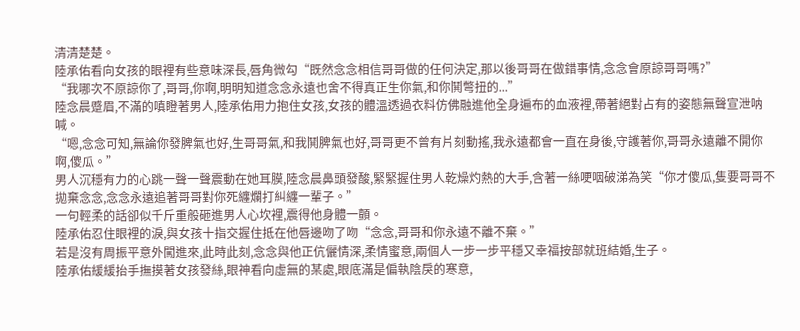清清楚楚。
陸承佑看向女孩的眼裡有些意味深長,唇角微勾“既然念念相信哥哥做的任何決定,那以後哥哥在做錯事情,念念會原諒哥哥嗎?”
“我哪次不原諒你了,哥哥,你啊,明明知道念念永遠也舍不得真正生你氣,和你鬨彆扭的...”
陸念晨蹙眉,不滿的嗔瞪著男人,陸承佑用力抱住女孩,女孩的體溫透過衣料仿佛融進他全身遍布的血液裡,帶著絕對占有的姿態無聲宣泄呐喊。
“嗯,念念可知,無論你發脾氣也好,生哥哥氣,和我鬨脾氣也好,哥哥更不曾有片刻動搖,我永遠都會一直在身後,守護著你,哥哥永遠離不開你啊,傻瓜。”
男人沉穩有力的心跳一聲一聲震動在她耳膜,陸念晨鼻頭發酸,緊緊握住男人乾燥灼熱的大手,含著一絲哽咽破涕為笑“你才傻瓜,隻要哥哥不拋棄念念,念念永遠追著哥哥對你死纏爛打糾纏一輩子。”
一句輕柔的話卻似千斤重般砸進男人心坎裡,震得他身體一顫。
陸承佑忍住眼裡的淚,與女孩十指交握住抵在他唇邊吻了吻“念念,哥哥和你永遠不離不棄。”
若是沒有周振平意外闖進來,此時此刻,念念與他正伉儷情深,柔情蜜意,兩個人一步一步平穩又幸福按部就班結婚,生子。
陸承佑緩緩抬手撫摸著女孩發絲,眼神看向虛無的某處,眼底滿是偏執陰戾的寒意,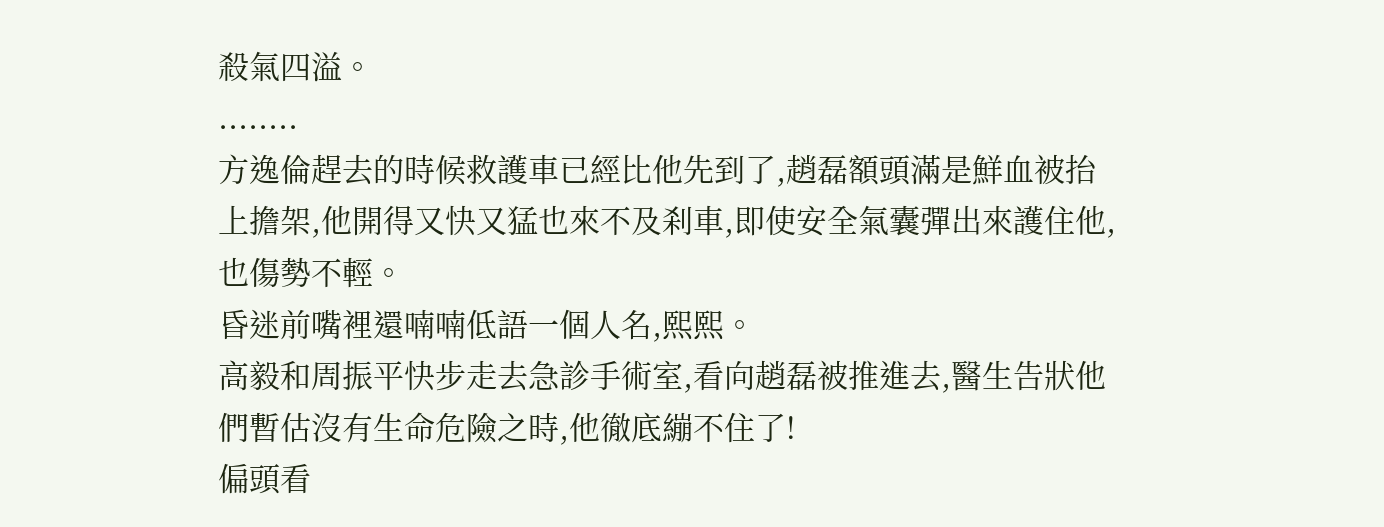殺氣四溢。
........
方逸倫趕去的時候救護車已經比他先到了,趙磊額頭滿是鮮血被抬上擔架,他開得又快又猛也來不及刹車,即使安全氣囊彈出來護住他,也傷勢不輕。
昏迷前嘴裡還喃喃低語一個人名,熙熙。
高毅和周振平快步走去急診手術室,看向趙磊被推進去,醫生告狀他們暫估沒有生命危險之時,他徹底繃不住了!
偏頭看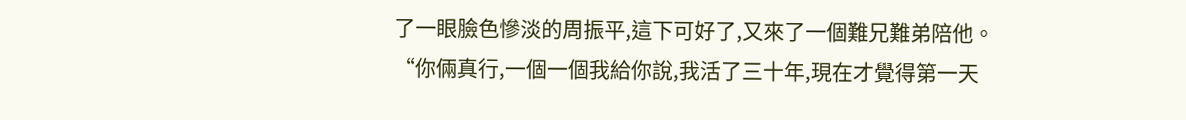了一眼臉色慘淡的周振平,這下可好了,又來了一個難兄難弟陪他。
“你倆真行,一個一個我給你說,我活了三十年,現在才覺得第一天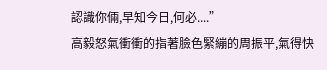認識你倆,早知今日,何必....”
高毅怒氣衝衝的指著臉色緊繃的周振平,氣得快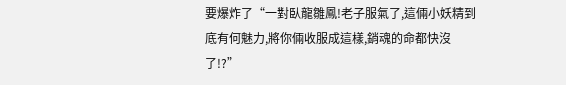要爆炸了“一對臥龍雛鳳!老子服氣了,這倆小妖精到底有何魅力,將你倆收服成這樣,銷魂的命都快沒了!?”